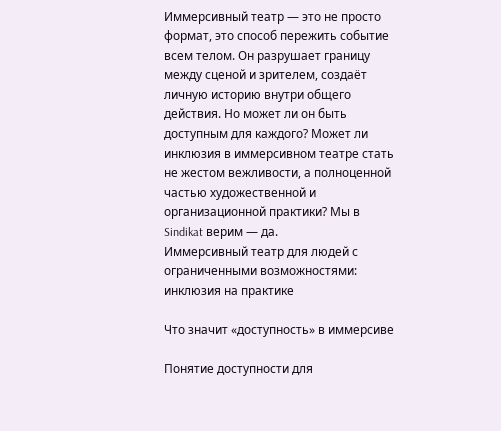Иммерсивный театр — это не просто формат, это способ пережить событие всем телом. Он разрушает границу между сценой и зрителем, создаёт личную историю внутри общего действия. Но может ли он быть доступным для каждого? Может ли инклюзия в иммерсивном театре стать не жестом вежливости, а полноценной частью художественной и организационной практики? Мы в Sindikat верим — да.
Иммерсивный театр для людей с ограниченными возможностями: инклюзия на практике

Что значит «доступность» в иммерсиве

Понятие доступности для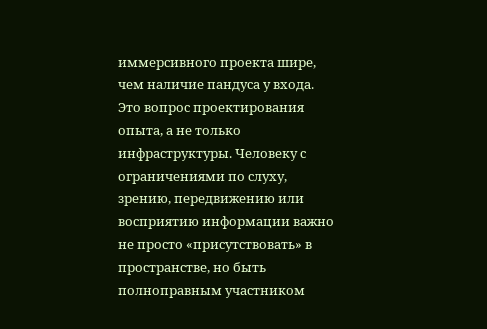иммерсивного проекта шире, чем наличие пандуса у входа. Это вопрос проектирования опыта, а не только инфраструктуры. Человеку с ограничениями по слуху, зрению, передвижению или восприятию информации важно не просто «присутствовать» в пространстве, но быть полноправным участником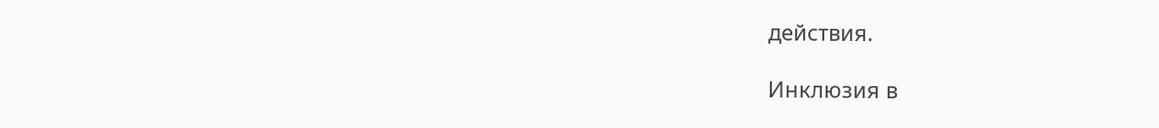действия.

Инклюзия в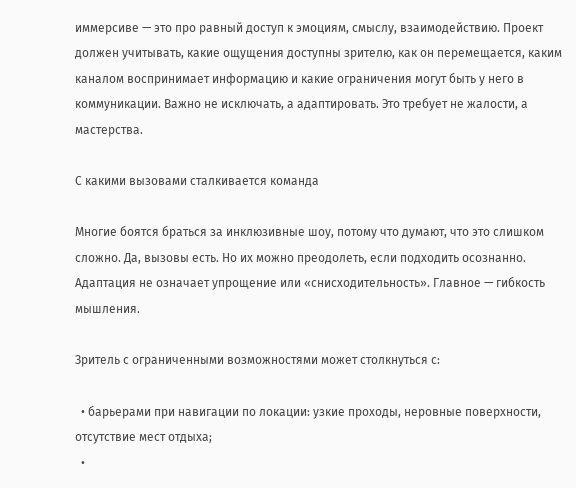иммерсиве — это про равный доступ к эмоциям, смыслу, взаимодействию. Проект должен учитывать, какие ощущения доступны зрителю, как он перемещается, каким каналом воспринимает информацию и какие ограничения могут быть у него в коммуникации. Важно не исключать, а адаптировать. Это требует не жалости, а мастерства.

С какими вызовами сталкивается команда

Многие боятся браться за инклюзивные шоу, потому что думают, что это слишком сложно. Да, вызовы есть. Но их можно преодолеть, если подходить осознанно. Адаптация не означает упрощение или «снисходительность». Главное — гибкость мышления.

Зритель с ограниченными возможностями может столкнуться с:

  • барьерами при навигации по локации: узкие проходы, неровные поверхности, отсутствие мест отдыха;
  •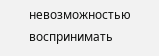невозможностью воспринимать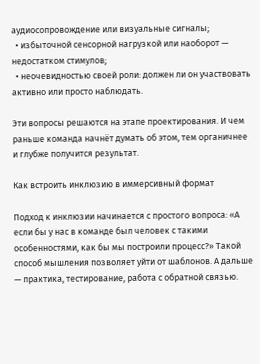аудиосопровождение или визуальные сигналы;
  • избыточной сенсорной нагрузкой или наоборот — недостатком стимулов;
  • неочевидностью своей роли: должен ли он участвовать активно или просто наблюдать.

Эти вопросы решаются на этапе проектирования. И чем раньше команда начнёт думать об этом, тем органичнее и глубже получится результат.

Как встроить инклюзию в иммерсивный формат

Подход к инклюзии начинается с простого вопроса: «А если бы у нас в команде был человек с такими особенностями, как бы мы построили процесс?» Такой способ мышления позволяет уйти от шаблонов. А дальше — практика, тестирование, работа с обратной связью.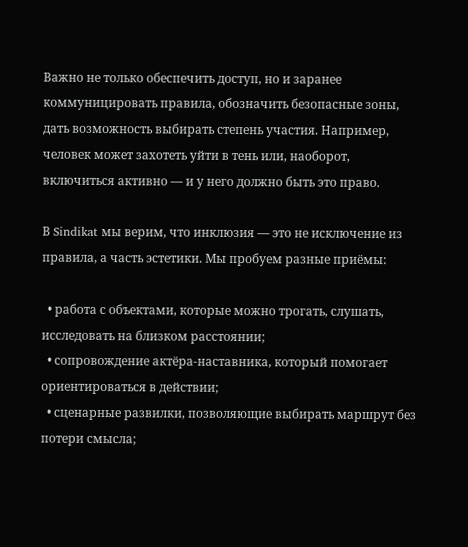Важно не только обеспечить доступ, но и заранее коммуницировать правила, обозначить безопасные зоны, дать возможность выбирать степень участия. Например, человек может захотеть уйти в тень или, наоборот, включиться активно — и у него должно быть это право.

В Sindikat мы верим, что инклюзия — это не исключение из правила, а часть эстетики. Мы пробуем разные приёмы:

  • работа с объектами, которые можно трогать, слушать, исследовать на близком расстоянии;
  • сопровождение актёра-наставника, который помогает ориентироваться в действии;
  • сценарные развилки, позволяющие выбирать маршрут без потери смысла;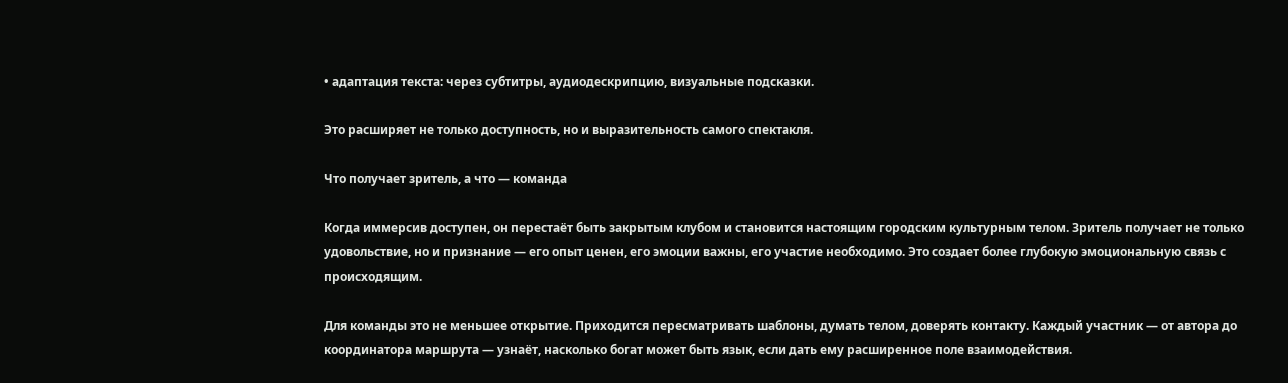• адаптация текста: через субтитры, аудиодескрипцию, визуальные подсказки.

Это расширяет не только доступность, но и выразительность самого спектакля.

Что получает зритель, а что — команда

Когда иммерсив доступен, он перестаёт быть закрытым клубом и становится настоящим городским культурным телом. Зритель получает не только удовольствие, но и признание — его опыт ценен, его эмоции важны, его участие необходимо. Это создает более глубокую эмоциональную связь с происходящим.

Для команды это не меньшее открытие. Приходится пересматривать шаблоны, думать телом, доверять контакту. Каждый участник — от автора до координатора маршрута — узнаёт, насколько богат может быть язык, если дать ему расширенное поле взаимодействия.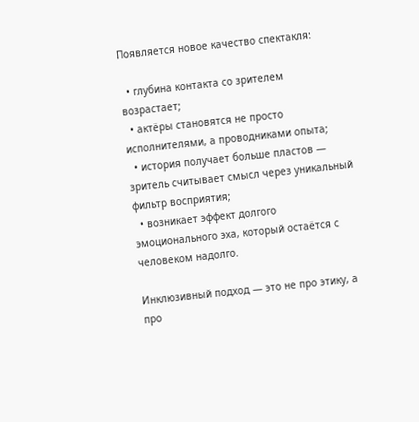Появляется новое качество спектакля:

  • глубина контакта со зрителем возрастает;
  • актёры становятся не просто исполнителями, а проводниками опыта;
  • история получает больше пластов — зритель считывает смысл через уникальный фильтр восприятия;
  • возникает эффект долгого эмоционального эха, который остаётся с человеком надолго.

Инклюзивный подход — это не про этику, а про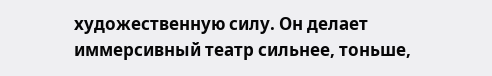художественную силу. Он делает иммерсивный театр сильнее, тоньше,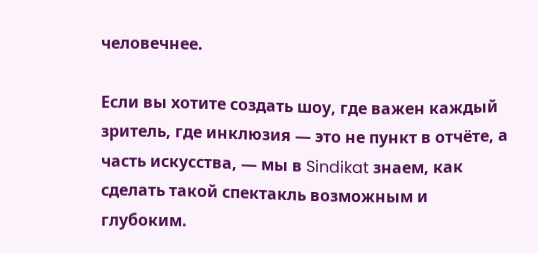человечнее.

Если вы хотите создать шоу, где важен каждый зритель, где инклюзия — это не пункт в отчёте, а часть искусства, — мы в Sindikat знаем, как сделать такой спектакль возможным и глубоким.